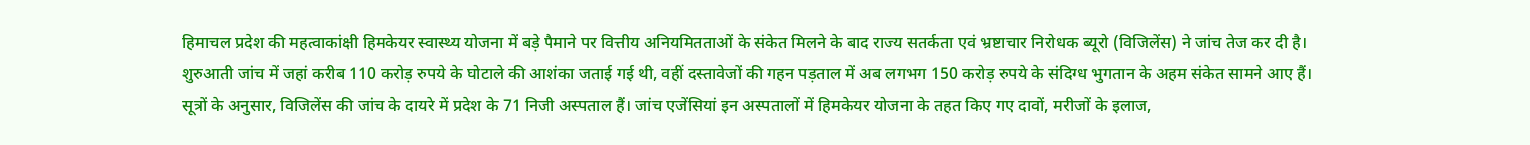हिमाचल प्रदेश की महत्वाकांक्षी हिमकेयर स्वास्थ्य योजना में बड़े पैमाने पर वित्तीय अनियमितताओं के संकेत मिलने के बाद राज्य सतर्कता एवं भ्रष्टाचार निरोधक ब्यूरो (विजिलेंस) ने जांच तेज कर दी है। शुरुआती जांच में जहां करीब 110 करोड़ रुपये के घोटाले की आशंका जताई गई थी, वहीं दस्तावेजों की गहन पड़ताल में अब लगभग 150 करोड़ रुपये के संदिग्ध भुगतान के अहम संकेत सामने आए हैं।
सूत्रों के अनुसार, विजिलेंस की जांच के दायरे में प्रदेश के 71 निजी अस्पताल हैं। जांच एजेंसियां इन अस्पतालों में हिमकेयर योजना के तहत किए गए दावों, मरीजों के इलाज,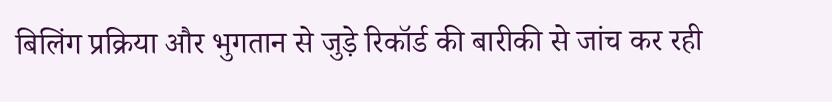बिलिंग प्रक्रिया और भुगतान से जुड़े रिकॉर्ड की बारीकी से जांच कर रही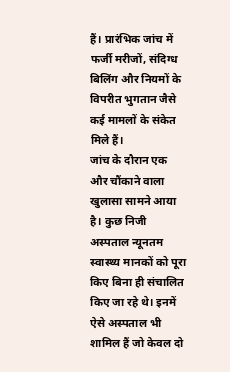हैं। प्रारंभिक जांच में फर्जी मरीजों, संदिग्ध बिलिंग और नियमों के विपरीत भुगतान जैसे कई मामलों के संकेत मिले हैं।
जांच के दौरान एक और चौंकाने वाला खुलासा सामने आया है। कुछ निजी अस्पताल न्यूनतम स्वास्थ्य मानकों को पूरा किए बिना ही संचालित किए जा रहे थे। इनमें ऐसे अस्पताल भी शामिल हैं जो केवल दो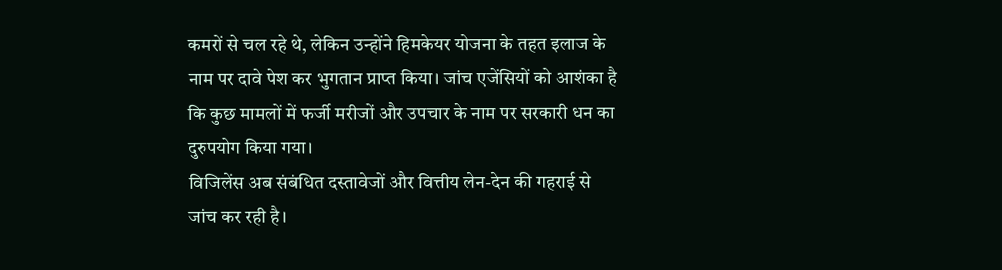कमरों से चल रहे थे, लेकिन उन्होंने हिमकेयर योजना के तहत इलाज के नाम पर दावे पेश कर भुगतान प्राप्त किया। जांच एजेंसियों को आशंका है कि कुछ मामलों में फर्जी मरीजों और उपचार के नाम पर सरकारी धन का दुरुपयोग किया गया।
विजिलेंस अब संबंधित दस्तावेजों और वित्तीय लेन-देन की गहराई से जांच कर रही है।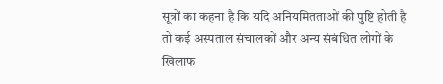सूत्रों का कहना है कि यदि अनियमितताओं की पुष्टि होती है तो कई अस्पताल संचालकों और अन्य संबंधित लोगों के खिलाफ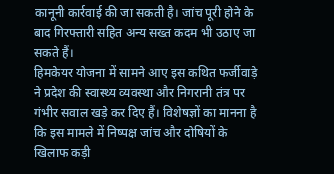कानूनी कार्रवाई की जा सकती है। जांच पूरी होने के बाद गिरफ्तारी सहित अन्य सख्त कदम भी उठाए जा सकते हैं।
हिमकेयर योजना में सामने आए इस कथित फर्जीवाड़े ने प्रदेश की स्वास्थ्य व्यवस्था और निगरानी तंत्र पर गंभीर सवाल खड़े कर दिए हैं। विशेषज्ञों का मानना है कि इस मामले में निष्पक्ष जांच और दोषियों के खिलाफ कड़ी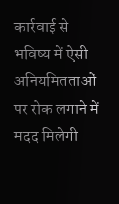कार्रवाई से भविष्य में ऐसी अनियमितताओं पर रोक लगाने में मदद मिलेगी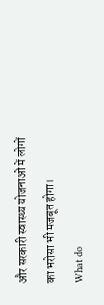और सरकारी स्वास्थ्य योजनाओं में लोगों का भरोसा भी मजबूत होगा।
What do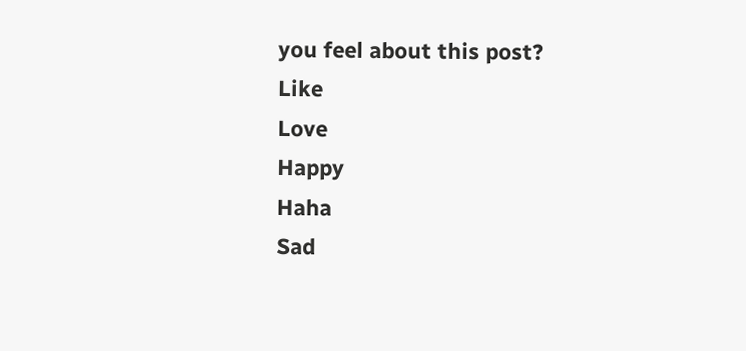you feel about this post?
Like
Love
Happy
Haha
Sad